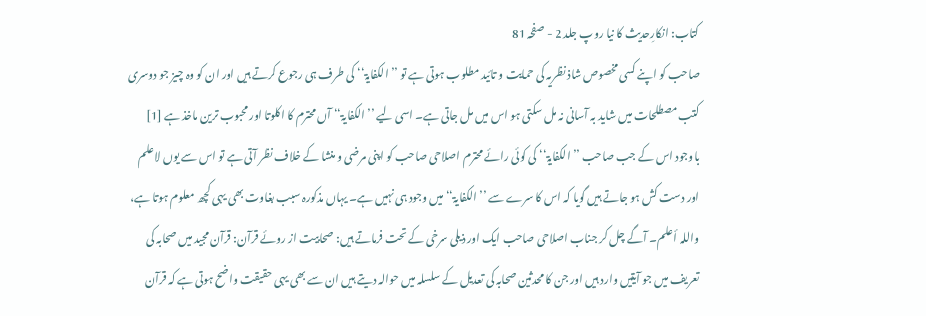کتاب: انکارِحدیث کا نیا روپ جلد 2 - صفحہ 81
صاحب کو اپنے کسی مخصوص شاذ نظریہ کی حمایت و تائید مطلوب ہوتی ہے تو ’’الکفایۃ‘‘ کی طرف ہی رجوع کرتے ہیں اور ان کو وہ چیز جو دوسری کتب مصطلحات میں شاید بہ آسانی نہ مل سکتی ہو اس میں مل جاتی ہے۔ اسی لیے ’’الکفایۃ‘‘ آں محترم کا اکلوتا اور محبوب ترین ماخذ ہے [1] باوجود اس کے جب صاحب ’’الکفایۃ‘‘ کی کوئی رائے محترم اصلاحی صاحب کو اپنی مرضی و منشا کے خلاف نظر آتی ہے تو اس سے یوں لاعلم اور دست کش ہو جاتے ہیں گویا کہ اس کا سرے سے ’’الکفایۃ‘‘ میں وجود ہی نہیں ہے۔ یہاں مذکورہ سبب بغاوت بھی یہی کچھ معلوم ہوتا ہے، واللہ أعلم۔ آگے چل کر جناب اصلاحی صاحب ایک اور ذیلی سرخی کے تحت فرماتے ہیں: صحابیت از روئے قرآن: قرآن مجید میں صحابہ کی تعریف میں جو آیتیں وارد ہیں اور جن کا محدثین صحابہ کی تعدیل کے سلسلہ میں حوالہ دیتے ہیں ان سے بھی یہی حقیقت واضح ہوتی ہے کہ قرآن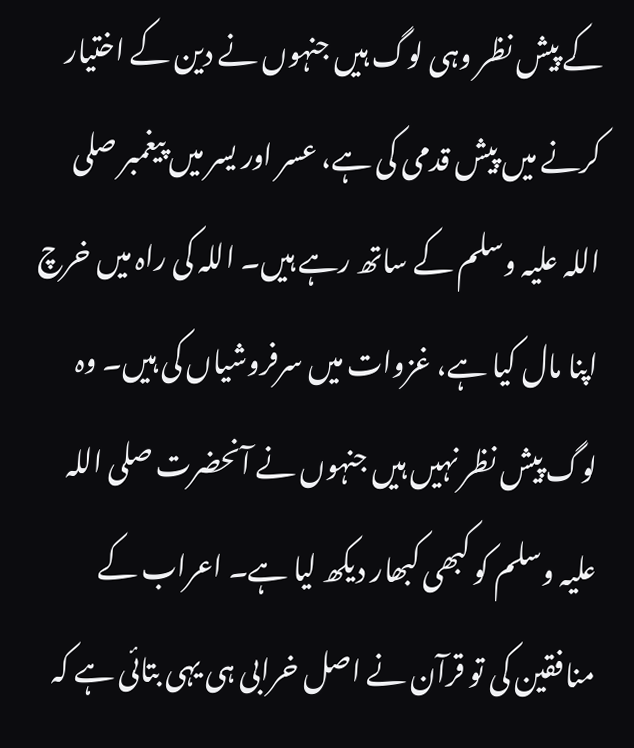کے پیش نظر وہی لوگ ہیں جنہوں نے دین کے اختیار کرنے میں پیش قدمی کی ہے، عسر اور یسر میں پیغمبر صلی اللہ علیہ وسلم کے ساتھ رہے ہیں۔ اللہ کی راہ میں خرچ اپنا مال کیا ہے، غزوات میں سرفروشیاں کی ہیں۔ وہ لوگ پیش نظر نہیں ہیں جنہوں نے آنحضرت صلی اللہ علیہ وسلم کو کبھی کبھار دیکھ لیا ہے۔ اعراب کے منافقین کی تو قرآن نے اصل خرابی ہی یہی بتائی ہے کہ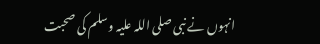انہوں نے نبی صلی اللہ علیہ وسلم کی صحبت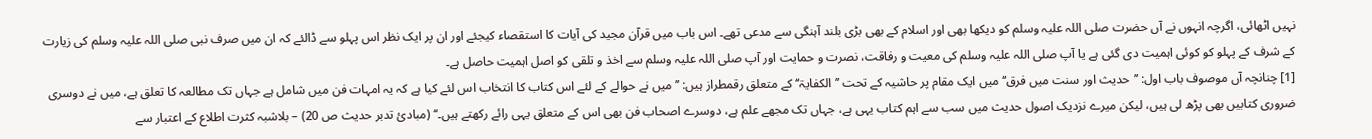نہیں اٹھائی، اگرچہ انہوں نے آں حضرت صلی اللہ علیہ وسلم کو دیکھا بھی اور اسلام کے بھی بڑی بلند آہنگی سے مدعی تھے۔ اس باب میں قرآن مجید کی آیات کا استقصاء کیجئے اور ان پر ایک نظر اس پہلو سے ڈالئے کہ ان میں صرف نبی صلی اللہ علیہ وسلم کی زیارت کے شرف کے پہلو کو کوئی اہمیت دی گئی ہے یا آپ صلی اللہ علیہ وسلم کی معیت و رفاقت، نصرت و حمایت اور آپ صلی اللہ علیہ وسلم سے اخذ و تلقی کو اصل اہمیت حاصل ہے۔
[1] چنانچہ آں موصوف باب اول: ’’حدیث اور سنت میں فرق‘‘ میں ایک مقام پر حاشیہ کے تحت ’’الکفایۃ‘‘ کے متعلق رقمطراز ہیں: ’’میں نے حوالے کے لئے اس کتاب کا انتخاب اس لئے کیا ہے کہ یہ امہات فن میں شامل ہے جہاں تک مطالعہ کا تعلق ہے، میں نے دوسری ضروری کتابیں بھی پڑھ لی ہیں، لیکن میرے نزدیک اصول حدیث میں سب سے اہم کتاب یہی ہے، جہاں تک مجھے علم ہے، دوسرے اصحاب فن بھی اس کے متعلق یہی رائے رکھتے ہیں۔‘‘ (مبادئ تدبر حدیث ص 20) – بلاشبہ کثرت اطلاع کے اعتبار سے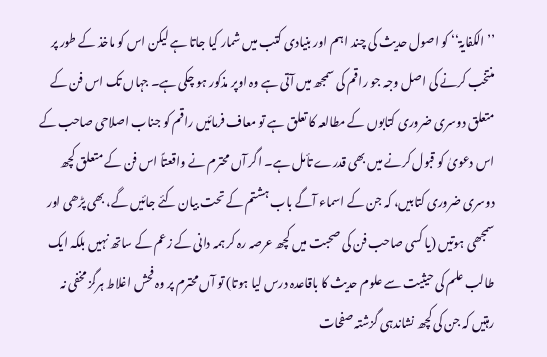’’الکفایۃ‘‘ کو اصول حدیث کی چند اہم اور بنیادی کتب میں شمار کیا جاتا ہے لیکن اس کو ماخذ کے طور پر منتخب کرنے کی اصل وجہ جو راقم کی سمجھ میں آتی ہے وہ اوپر مذکور ہو چکی ہے۔ جہاں تک اس فن کے متعلق دوسری ضروری کتابوں کے مطالعہ کا تعلق ہے تو معاف فرمائیں راقم کو جناب اصلاحی صاحب کے اس دعویٰ کو قبول کرنے میں بھی قدرے تأمل ہے۔ اگر آں محترم نے واقعتاً اس فن کے متعلق کچھ دوسری ضروری کتابیں، کہ جن کے اسماء آگے باب ہشتم کے تحت بیان کئے جائیں گے، بھی پڑھی اور سمجھی ہوتیں (یا کسی صاحب فن کی صحبت میں کچھ عرصہ رہ کر ہمہ دانی کے زعم کے ساتھ نہیں بلکہ ایک طالب علم کی حیثیت سے علوم حدیث کا باقاعدہ درس لیا ہوتا) تو آں محترم پر وہ فحش اغلاط ہرگز مخفی نہ رہتیں کہ جن کی کچھ نشاندہی گزشتہ صفحات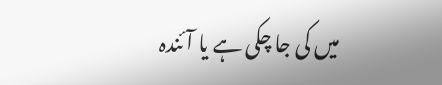میں کی جا چکی ہے یا آئندہ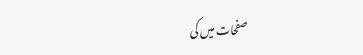صفحات میں کی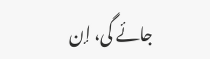جائے گی، إن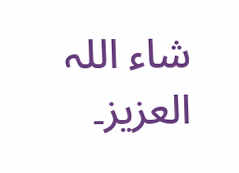شاء اللہ العزیز۔